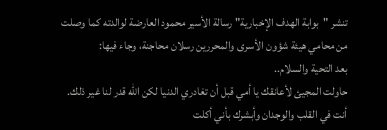تنشر "بوابة الهدف الإخبارية" رسالة الأسير محمود العارضة لوالدته كما وصلت من محامي هيئة شؤون الأسرى والمحررين رسلان محاجنة، وجاء فيها:
بعد التحية والسلام..
حاولت المجيئ لأعانقك يا أمي قبل أن تغادري الدنيا لكن الله قدر لنا غير ذلك.
أنت في القلب والوجدان وأبشرك بأني أكلت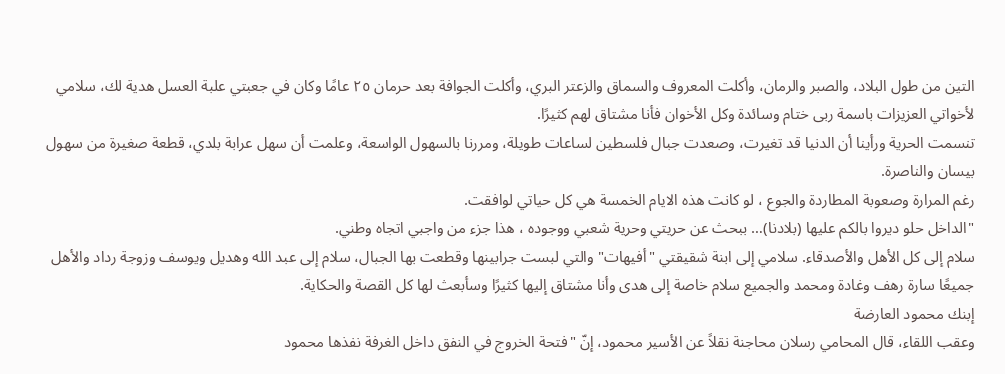التين من طول البلاد، والصبر والرمان، وأكلت المعروف والسماق والزعتر البري، وأكلت الجوافة بعد حرمان ٢٥ عامًا وكان في جعبتي علبة العسل هدية لك، سلامي لأخواتي العزيزات باسمة ربى ختام وسائدة وكل الأخوان فأنا مشتاق لهم كثيرًا.
تنسمت الحرية ورأينا أن الدنيا قد تغيرت، وصعدت جبال فلسطين لساعات طويلة، ومررنا بالسهول الواسعة، وعلمت أن سهل عرابة بلدي، قطعة صغيرة من سهول بيسان والناصرة.
رغم المرارة وصعوبة المطاردة والجوع ، لو كانت هذه الايام الخمسة هي كل حياتي لوافقت.
"الداخل حلو ديروا بالكم عليها (بلادنا)… ببحث عن حريتي وحرية شعبي ووجوده ، هذا جزء من واجبي اتجاه وطني.
سلام إلى كل الأهل والأصدقاء. سلامي إلى ابنة شقيقتي "أفيهات" والتي لبست جرابينها وقطعت بها الجبال، سلام إلى عبد الله وهديل ويوسف وزوجة رداد والأهل جميعًا سارة رهف وغادة ومحمد والجميع سلام خاصة إلى هدى وأنا مشتاق إليها كثيرًا وسأبعث لها كل القصة والحكاية.
إبنك محمود العارضة
وعقب اللقاء، قال المحامي رسلان محاجنة نقلاً عن الأسير محمود، إنّ "فتحة الخروج في النفق داخل الغرفة نفذها محمود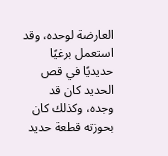العارضة لوحده، وقد استعمل برغيًا حديديًا في قص الحديد كان قد وجده، وكذلك كان بحوزته قطعة حديد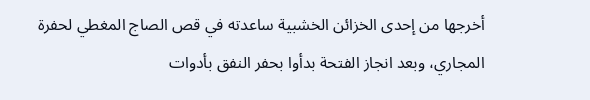أخرجها من إحدى الخزائن الخشبية ساعدته في قص الصاج المغطي لحفرة المجاري، وبعد انجاز الفتحة بدأوا بحفر النفق بأدوات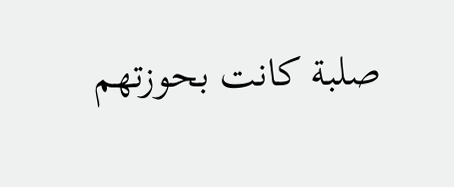صلبة كانت بحوزتهم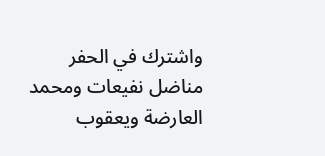واشترك في الحفر مناضل نفيعات ومحمد العارضة ويعقوب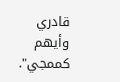قادري وأيهم كممجي".